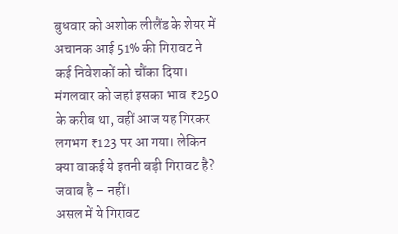बुधवार को अशोक लीलैंड के शेयर में अचानक आई 51% की गिरावट ने कई निवेशकों को चौंका दिया। मंगलवार को जहां इसका भाव ₹250 के करीब था, वहीं आज यह गिरकर लगभग ₹123 पर आ गया। लेकिन क्या वाकई ये इतनी बड़ी गिरावट है? जवाब है – नहीं।
असल में ये गिरावट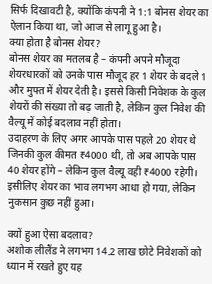सिर्फ दिखावटी है, क्योंकि कंपनी ने 1:1 बोनस शेयर का ऐलान किया था, जो आज से लागू हुआ है।
क्या होता है बोनस शेयर?
बोनस शेयर का मतलब है – कंपनी अपने मौजूदा शेयरधारकों को उनके पास मौजूद हर 1 शेयर के बदले 1 और मुफ्त में शेयर देती है। इससे किसी निवेशक के कुल शेयरों की संख्या तो बढ़ जाती है, लेकिन कुल निवेश की वैल्यू में कोई बदलाव नहीं होता।
उदाहरण के लिए अगर आपके पास पहले 20 शेयर थे जिनकी कुल कीमत ₹4000 थी, तो अब आपके पास 40 शेयर होंगे – लेकिन कुल वैल्यू वही ₹4000 रहेगी। इसीलिए शेयर का भाव लगभग आधा हो गया, लेकिन नुकसान कुछ नहीं हुआ।

क्यों हुआ ऐसा बदलाव?
अशोक लीलैंड ने लगभग 14.2 लाख छोटे निवेशकों को ध्यान में रखते हुए यह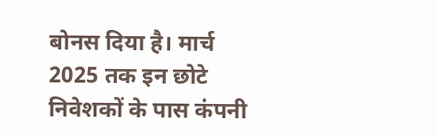बोनस दिया है। मार्च 2025 तक इन छोटे निवेशकों के पास कंपनी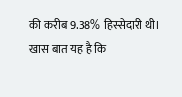की करीब 9.38% हिस्सेदारी थी। खास बात यह है कि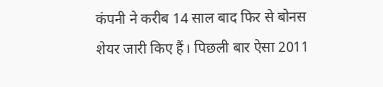कंपनी ने करीब 14 साल बाद फिर से बोनस शेयर जारी किए हैं। पिछली बार ऐसा 2011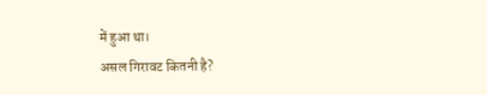में हुआ था।
असल गिरावट कितनी है?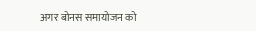अगर बोनस समायोजन को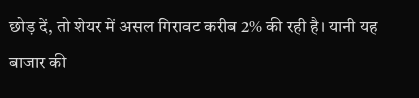छोड़ दें, तो शेयर में असल गिरावट करीब 2% की रही है। यानी यह बाजार की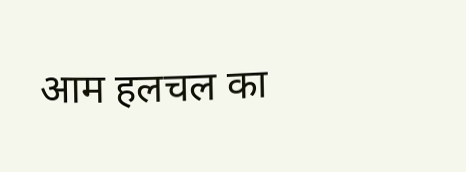आम हलचल का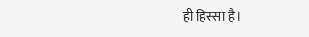ही हिस्सा है।